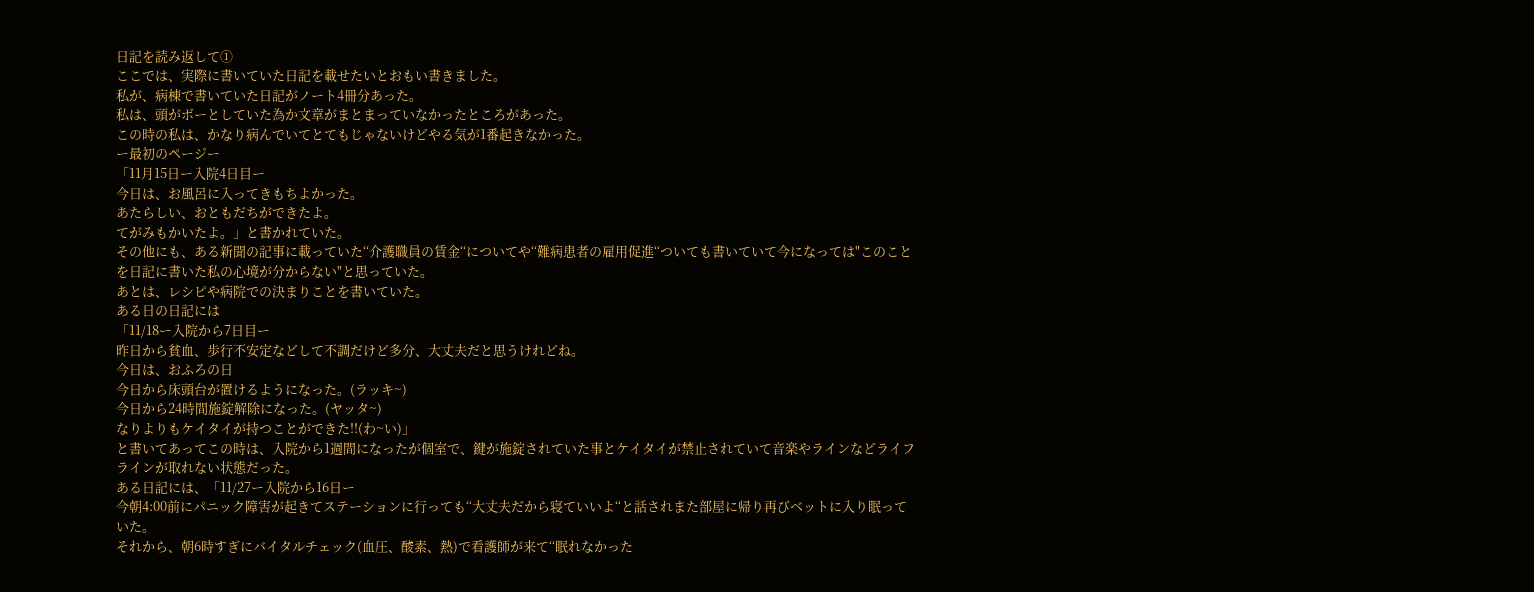日記を読み返して①
ここでは、実際に書いていた日記を載せたいとおもい書きました。
私が、病棟で書いていた日記がノート4冊分あった。
私は、頭がボーとしていた為か文章がまとまっていなかったところがあった。
この時の私は、かなり病んでいてとてもじゃないけどやる気が1番起きなかった。
ー最初のページー
「11月15日ー入院4日目ー
今日は、お風呂に入ってきもちよかった。
あたらしい、おともだちができたよ。
てがみもかいたよ。」と書かれていた。
その他にも、ある新聞の記事に載っていた‘‘介護職員の賃金‘‘についてや‘‘難病患者の雇用促進‘‘ついても書いていて今になっては"このことを日記に書いた私の心境が分からない"と思っていた。
あとは、レシピや病院での決まりことを書いていた。
ある日の日記には
「11/18ー入院から7日目ー
昨日から貧血、歩行不安定などして不調だけど多分、大丈夫だと思うけれどね。
今日は、おふろの日
今日から床頭台が置けるようになった。(ラッキ~)
今日から24時間施錠解除になった。(ヤッタ~)
なりよりもケイタイが持つことができた!!(わ~い)」
と書いてあってこの時は、入院から1週間になったが個室で、鍵が施錠されていた事とケイタイが禁止されていて音楽やラインなどライフラインが取れない状態だった。
ある日記には、「11/27ー入院から16日ー
今朝4:00前にパニック障害が起きてステーションに行っても‘‘大丈夫だから寝ていいよ‘‘と話されまた部屋に帰り再びベットに入り眠っていた。
それから、朝6時すぎにバイタルチェック(血圧、酸素、熱)で看護師が来て‘‘眠れなかった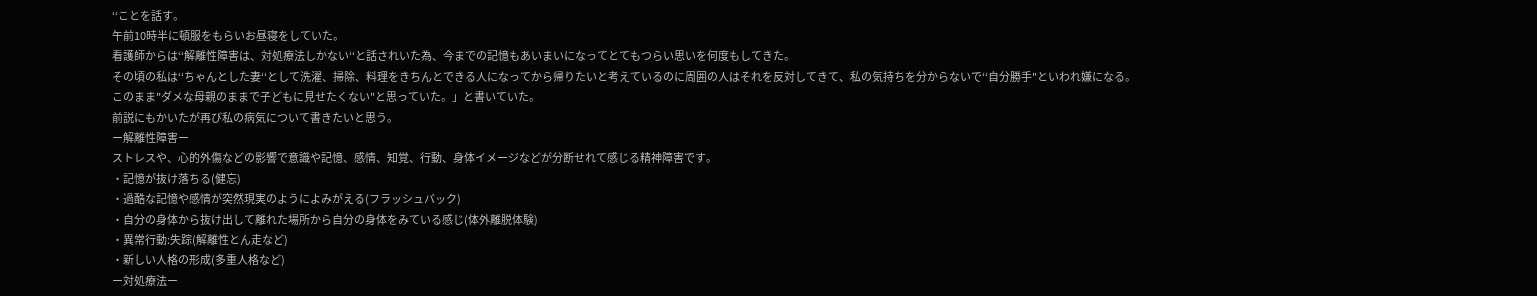‘‘ことを話す。
午前10時半に頓服をもらいお昼寝をしていた。
看護師からは‘‘解離性障害は、対処療法しかない‘‘と話されいた為、今までの記憶もあいまいになってとてもつらい思いを何度もしてきた。
その頃の私は‘‘ちゃんとした妻‘‘として洗濯、掃除、料理をきちんとできる人になってから帰りたいと考えているのに周囲の人はそれを反対してきて、私の気持ちを分からないで‘‘自分勝手"といわれ嫌になる。
このまま"ダメな母親のままで子どもに見せたくない"と思っていた。」と書いていた。
前説にもかいたが再び私の病気について書きたいと思う。
ー解離性障害ー
ストレスや、心的外傷などの影響で意識や記憶、感情、知覚、行動、身体イメージなどが分断せれて感じる精神障害です。
・記憶が抜け落ちる(健忘)
・過酷な記憶や感情が突然現実のようによみがえる(フラッシュバック)
・自分の身体から抜け出して離れた場所から自分の身体をみている感じ(体外離脱体験)
・異常行動:失踪(解離性とん走など)
・新しい人格の形成(多重人格など)
ー対処療法ー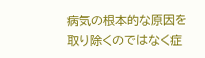病気の根本的な原因を取り除くのではなく症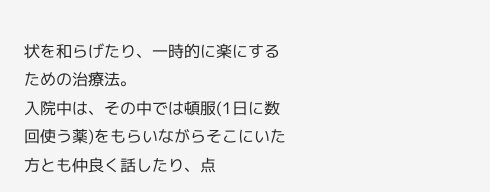状を和らげたり、一時的に楽にするための治療法。
入院中は、その中では頓服(1日に数回使う薬)をもらいながらそこにいた方とも仲良く話したり、点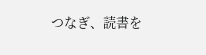つなぎ、読書を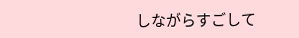しながらすごして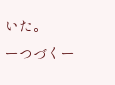いた。
ーつづくー